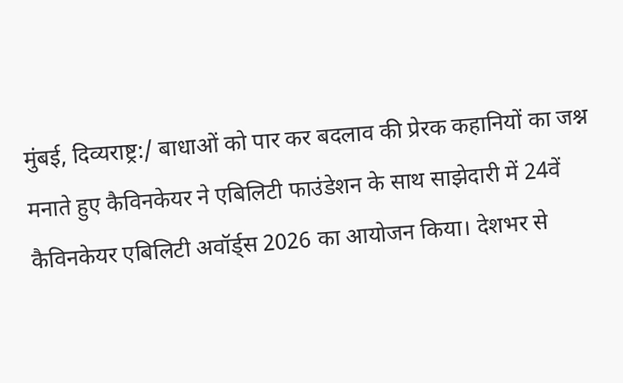मुंबई, दिव्यराष्ट्र:/ बाधाओं को पार कर बदलाव की प्रेरक कहानियों का जश्न मनाते हुए कैविनकेयर ने एबिलिटी फाउंडेशन के साथ साझेदारी में 24वें कैविनकेयर एबिलिटी अवॉर्ड्स 2026 का आयोजन किया। देशभर से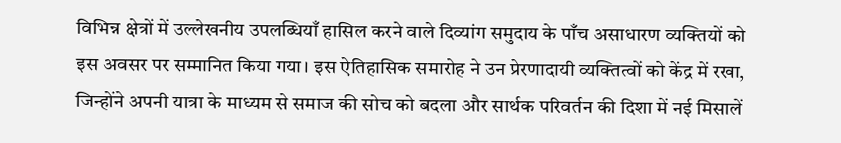विभिन्न क्षेत्रों में उल्लेखनीय उपलब्धियाँ हासिल करने वाले दिव्यांग समुदाय के पाँच असाधारण व्यक्तियों को इस अवसर पर सम्मानित किया गया। इस ऐतिहासिक समारोह ने उन प्रेरणादायी व्यक्तित्वों को केंद्र में रखा, जिन्होंने अपनी यात्रा के माध्यम से समाज की सोच को बदला और सार्थक परिवर्तन की दिशा में नई मिसालें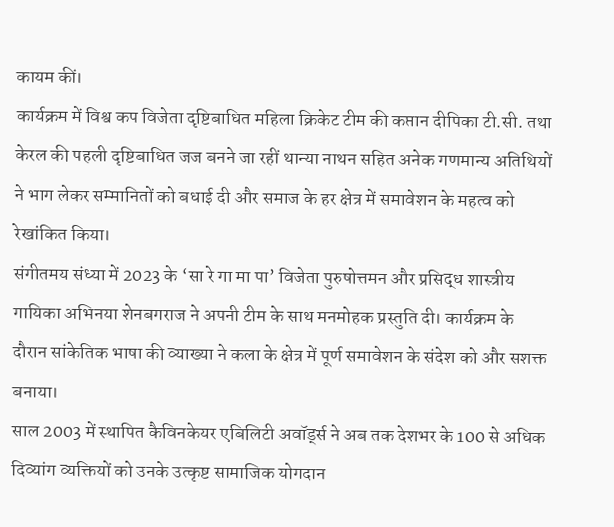कायम कीं।
कार्यक्रम में विश्व कप विजेता दृष्टिबाधित महिला क्रिकेट टीम की कप्तान दीपिका टी.सी. तथा केरल की पहली दृष्टिबाधित जज बनने जा रहीं थान्या नाथन सहित अनेक गणमान्य अतिथियों ने भाग लेकर सम्मानितों को बधाई दी और समाज के हर क्षेत्र में समावेशन के महत्व को रेखांकित किया।
संगीतमय संध्या में 2023 के ‘सा रे गा मा पा’ विजेता पुरुषोत्तमन और प्रसिद्ध शास्त्रीय गायिका अभिनया शेनबगराज ने अपनी टीम के साथ मनमोहक प्रस्तुति दी। कार्यक्रम के दौरान सांकेतिक भाषा की व्याख्या ने कला के क्षेत्र में पूर्ण समावेशन के संदेश को और सशक्त बनाया।
साल 2003 में स्थापित कैविनकेयर एबिलिटी अवॉर्ड्स ने अब तक देशभर के 100 से अधिक दिव्यांग व्यक्तियों को उनके उत्कृष्ट सामाजिक योगदान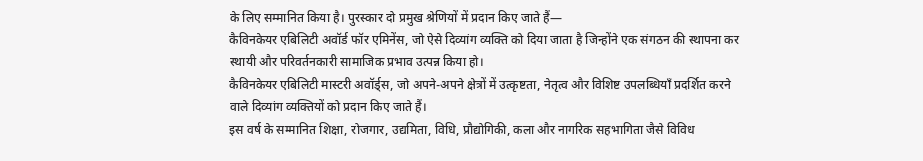के लिए सम्मानित किया है। पुरस्कार दो प्रमुख श्रेणियों में प्रदान किए जाते हैं—
कैविनकेयर एबिलिटी अवॉर्ड फॉर एमिनेंस, जो ऐसे दिव्यांग व्यक्ति को दिया जाता है जिन्होंने एक संगठन की स्थापना कर स्थायी और परिवर्तनकारी सामाजिक प्रभाव उत्पन्न किया हो।
कैविनकेयर एबिलिटी मास्टरी अवॉर्ड्स, जो अपने-अपने क्षेत्रों में उत्कृष्टता, नेतृत्व और विशिष्ट उपलब्धियाँ प्रदर्शित करने वाले दिव्यांग व्यक्तियों को प्रदान किए जाते हैं।
इस वर्ष के सम्मानित शिक्षा, रोजगार, उद्यमिता, विधि, प्रौद्योगिकी, कला और नागरिक सहभागिता जैसे विविध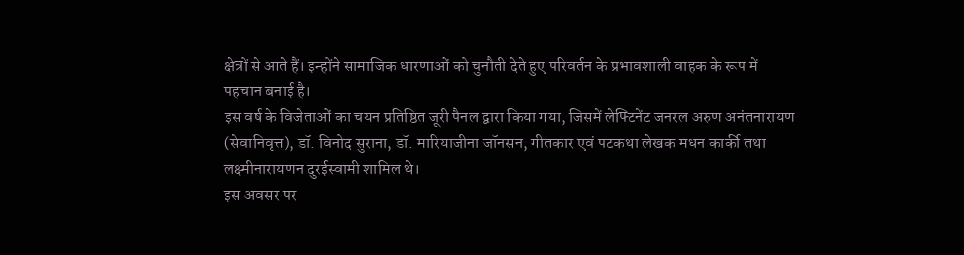क्षेत्रों से आते हैं। इन्होंने सामाजिक धारणाओं को चुनौती देते हुए परिवर्तन के प्रभावशाली वाहक के रूप में पहचान बनाई है।
इस वर्ष के विजेताओं का चयन प्रतिष्ठित जूरी पैनल द्वारा किया गया, जिसमें लेफ्टिनेंट जनरल अरुण अनंतनारायण (सेवानिवृत्त), डॉ. विनोद सुराना, डॉ. मारियाजीना जॉनसन, गीतकार एवं पटकथा लेखक मधन कार्की तथा लक्ष्मीनारायणन दुरईस्वामी शामिल थे।
इस अवसर पर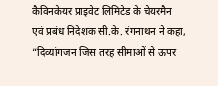कैविनकेयर प्राइवेट लिमिटेड के चेयरमैन एवं प्रबंध निदेशक सी.के. रंगनाथन ने कहा,
“दिव्यांगजन जिस तरह सीमाओं से ऊपर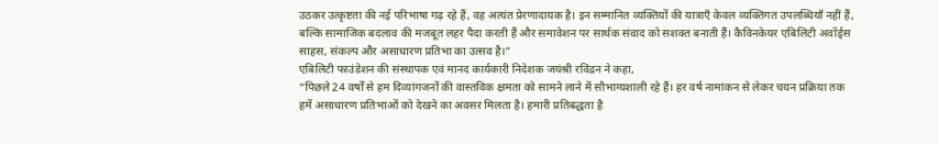उठकर उत्कृष्टता की नई परिभाषा गढ़ रहे हैं, वह अत्यंत प्रेरणादायक है। इन सम्मानित व्यक्तियों की यात्राएँ केवल व्यक्तिगत उपलब्धियाँ नहीं हैं, बल्कि सामाजिक बदलाव की मजबूत लहर पैदा करती हैं और समावेशन पर सार्थक संवाद को सशक्त बनाती हैं। कैविनकेयर एबिलिटी अवॉर्ड्स साहस, संकल्प और असाधारण प्रतिभा का उत्सव है।”
एबिलिटी फाउंडेशन की संस्थापक एवं मानद कार्यकारी निदेशक जयंश्री रविंद्रन ने कहा,
“पिछले 24 वर्षों से हम दिव्यांगजनों की वास्तविक क्षमता को सामने लाने में सौभाग्यशाली रहे हैं। हर वर्ष नामांकन से लेकर चयन प्रक्रिया तक हमें असाधारण प्रतिभाओं को देखने का अवसर मिलता है। हमारी प्रतिबद्धता है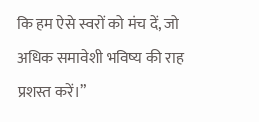कि हम ऐसे स्वरों को मंच दें, जो अधिक समावेशी भविष्य की राह प्रशस्त करें।”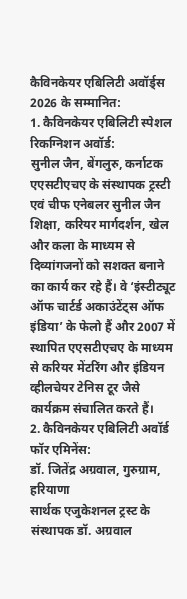कैविनकेयर एबिलिटी अवॉर्ड्स 2026 के सम्मानित:
1. कैविनकेयर एबिलिटी स्पेशल रिकग्निशन अवॉर्ड:
सुनील जैन, बेंगलुरु, कर्नाटक
एएसटीएचए के संस्थापक ट्रस्टी एवं चीफ एनेबलर सुनील जैन शिक्षा, करियर मार्गदर्शन, खेल और कला के माध्यम से दिव्यांगजनों को सशक्त बनाने का कार्य कर रहे हैं। वे ‘इंस्टीट्यूट ऑफ चार्टर्ड अकाउंटेंट्स ऑफ इंडिया’ के फेलो हैं और 2007 में स्थापित एएसटीएचए के माध्यम से करियर मेंटरिंग और इंडियन व्हीलचेयर टेनिस टूर जैसे कार्यक्रम संचालित करते हैं।
2. कैविनकेयर एबिलिटी अवॉर्ड फॉर एमिनेंस:
डॉ. जितेंद्र अग्रवाल, गुरुग्राम, हरियाणा
सार्थक एजुकेशनल ट्रस्ट के संस्थापक डॉ. अग्रवाल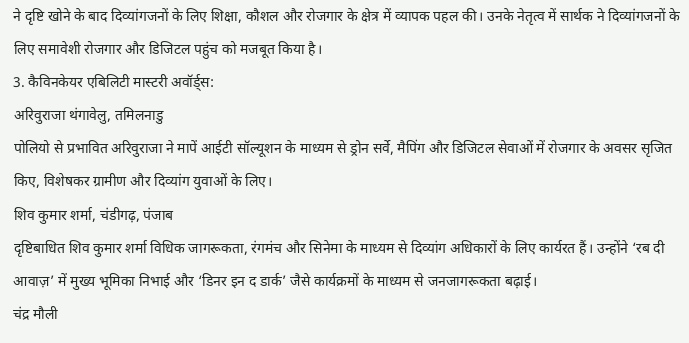ने दृष्टि खोने के बाद दिव्यांगजनों के लिए शिक्षा, कौशल और रोजगार के क्षेत्र में व्यापक पहल की। उनके नेतृत्व में सार्थक ने दिव्यांगजनों के लिए समावेशी रोजगार और डिजिटल पहुंच को मजबूत किया है।
3. कैविनकेयर एबिलिटी मास्टरी अवॉर्ड्स:
अरिवुराजा थंगावेलु, तमिलनाडु
पोलियो से प्रभावित अरिवुराजा ने मापें आईटी सॉल्यूशन के माध्यम से ड्रोन सर्वे, मैपिंग और डिजिटल सेवाओं में रोजगार के अवसर सृजित किए, विशेषकर ग्रामीण और दिव्यांग युवाओं के लिए।
शिव कुमार शर्मा, चंडीगढ़, पंजाब
दृष्टिबाधित शिव कुमार शर्मा विधिक जागरूकता, रंगमंच और सिनेमा के माध्यम से दिव्यांग अधिकारों के लिए कार्यरत हैं। उन्होंने ‘रब दी आवाज़’ में मुख्य भूमिका निभाई और ‘डिनर इन द डार्क’ जैसे कार्यक्रमों के माध्यम से जनजागरूकता बढ़ाई।
चंद्र मौली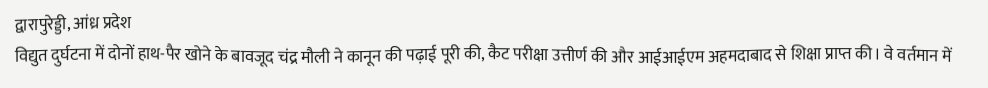द्वारापुरेड्डी, आंध्र प्रदेश
विद्युत दुर्घटना में दोनों हाथ-पैर खोने के बावजूद चंद्र मौली ने कानून की पढ़ाई पूरी की, कैट परीक्षा उत्तीर्ण की और आईआईएम अहमदाबाद से शिक्षा प्राप्त की। वे वर्तमान में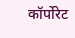कॉर्पोरेट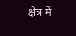क्षेत्र में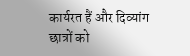कार्यरत हैं और दिव्यांग छात्रों को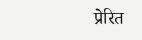प्रेरित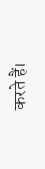करते हैं।